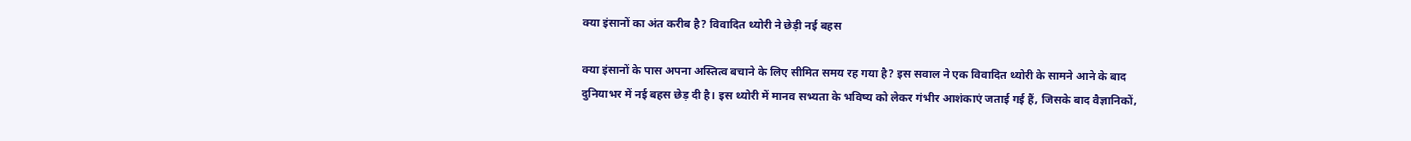क्या इंसानों का अंत करीब है? विवादित थ्योरी ने छेड़ी नई बहस

क्या इंसानों के पास अपना अस्तित्व बचाने के लिए सीमित समय रह गया है? इस सवाल ने एक विवादित थ्योरी के सामने आने के बाद दुनियाभर में नई बहस छेड़ दी है। इस थ्योरी में मानव सभ्यता के भविष्य को लेकर गंभीर आशंकाएं जताई गई हैं, जिसके बाद वैज्ञानिकों,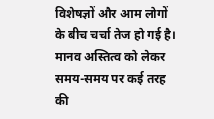विशेषज्ञों और आम लोगों के बीच चर्चा तेज हो गई है।
मानव अस्तित्व को लेकर समय-समय पर कई तरह की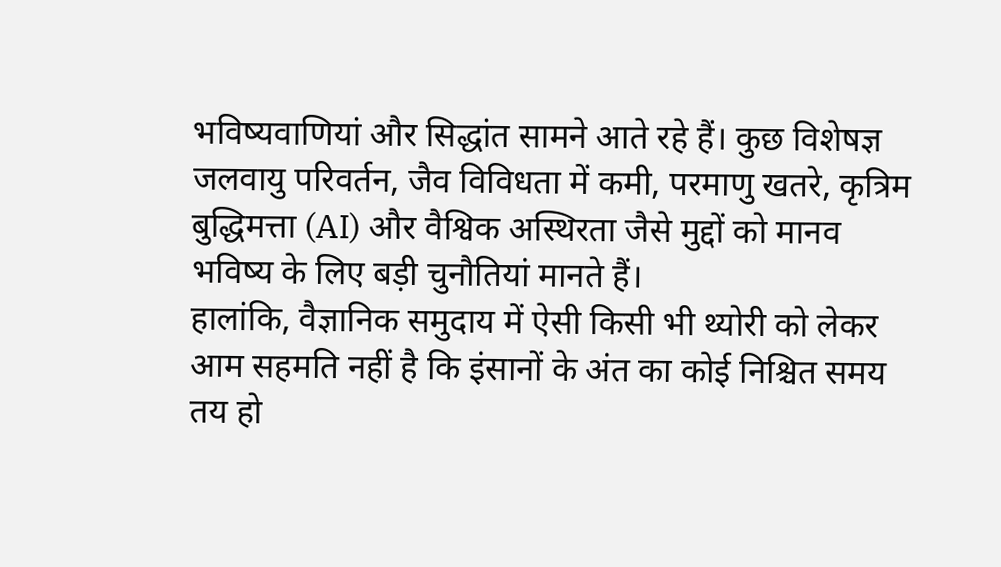भविष्यवाणियां और सिद्धांत सामने आते रहे हैं। कुछ विशेषज्ञ जलवायु परिवर्तन, जैव विविधता में कमी, परमाणु खतरे, कृत्रिम बुद्धिमत्ता (AI) और वैश्विक अस्थिरता जैसे मुद्दों को मानव भविष्य के लिए बड़ी चुनौतियां मानते हैं।
हालांकि, वैज्ञानिक समुदाय में ऐसी किसी भी थ्योरी को लेकर आम सहमति नहीं है कि इंसानों के अंत का कोई निश्चित समय तय हो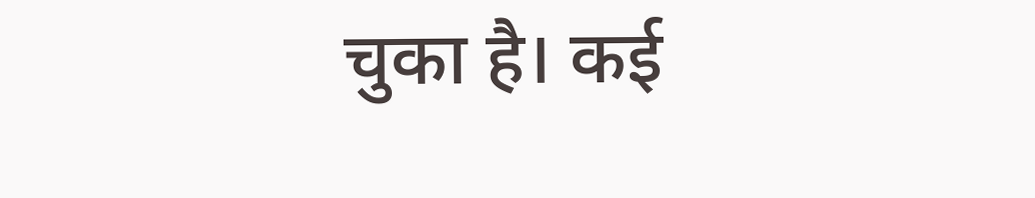चुका है। कई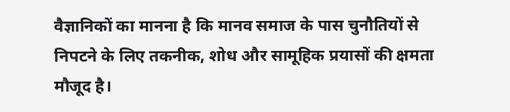वैज्ञानिकों का मानना है कि मानव समाज के पास चुनौतियों से निपटने के लिए तकनीक, शोध और सामूहिक प्रयासों की क्षमता मौजूद है।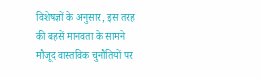विशेषज्ञों के अनुसार, इस तरह की बहसें मानवता के सामने मौजूद वास्तविक चुनौतियों पर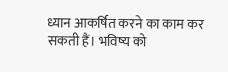ध्यान आकर्षित करने का काम कर सकती हैं। भविष्य को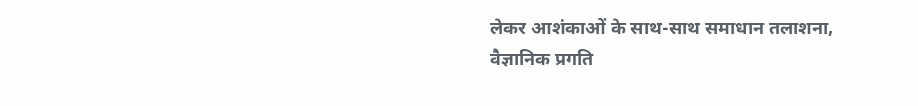लेकर आशंकाओं के साथ-साथ समाधान तलाशना, वैज्ञानिक प्रगति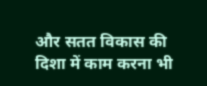और सतत विकास की दिशा में काम करना भी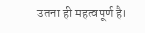उतना ही महत्वपूर्ण है।